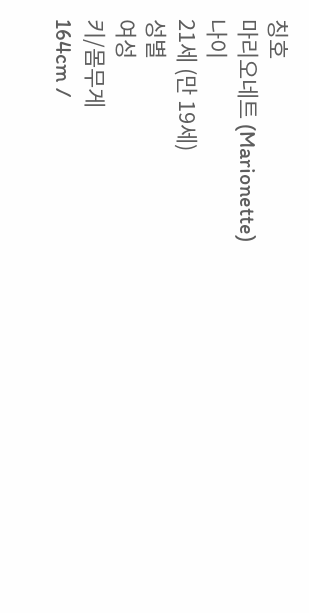칭호
마리오네트 (Marionette)
나이
21세 (만 19세)
성별
여성
키/몸무게
164cm /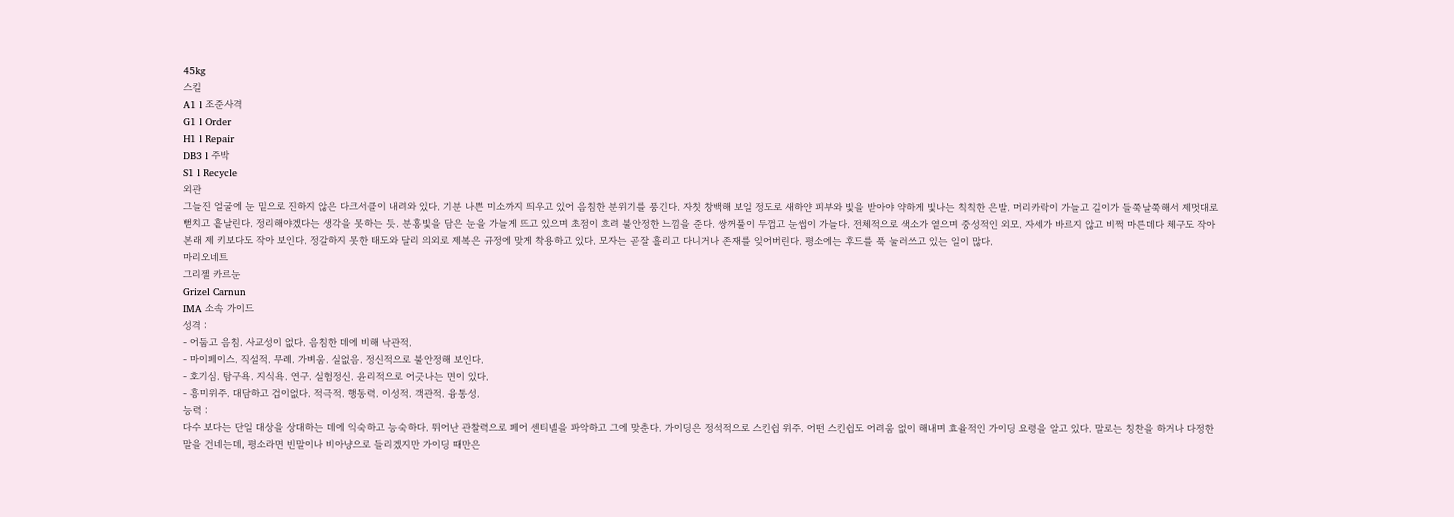45kg
스킬
A1 l 조준사격
G1 l Order
H1 l Repair
DB3 l 주박
S1 l Recycle
외관
그늘진 얼굴에 눈 밑으로 진하지 않은 다크서클이 내려와 있다. 기분 나쁜 미소까지 띄우고 있어 음침한 분위기를 풍긴다. 자칫 창백해 보일 정도로 새하얀 피부와 빛을 받아야 약하게 빛나는 칙칙한 은발. 머리카락이 가늘고 길이가 들쭉날쭉해서 제멋대로 뻗치고 흩날린다. 정리해야겠다는 생각을 못하는 듯. 분홍빛을 담은 눈을 가늘게 뜨고 있으며 초점이 흐려 불안정한 느낌을 준다. 쌍꺼풀이 두껍고 눈썹이 가늘다. 전체적으로 색소가 옅으며 중성적인 외모. 자세가 바르지 않고 비쩍 마른데다 체구도 작아 본래 제 키보다도 작아 보인다. 정갈하지 못한 태도와 달리 의외로 제복은 규정에 맞게 착용하고 있다. 모자는 곧잘 흘리고 다니거나 존재를 잊어버린다. 평소에는 후드를 푹 눌러쓰고 있는 일이 많다.
마리오네트
그리젤 카르눈
Grizel Carnun
IMA 소속 가이드
성격 :
- 어둡고 음침. 사교성이 없다. 음침한 데에 비해 낙관적.
- 마이페이스. 직설적. 무례. 가벼움. 실없음. 정신적으로 불안정해 보인다.
- 호기심. 탐구욕. 지식욕. 연구. 실험정신. 윤리적으로 어긋나는 면이 있다.
- 흥미위주. 대담하고 겁이없다. 적극적. 행동력. 이성적. 객관적. 융통성.
능력 :
다수 보다는 단일 대상을 상대하는 데에 익숙하고 능숙하다. 뛰어난 관찰력으로 페어 센티넬을 파악하고 그에 맞춘다. 가이딩은 정석적으로 스킨쉽 위주. 어떤 스킨쉽도 어려움 없이 해내며 효율적인 가이딩 요령을 알고 있다. 말로는 칭찬을 하거나 다정한 말을 건네는데, 평소라면 빈말이나 비아냥으로 들리겠지만 가이딩 때만은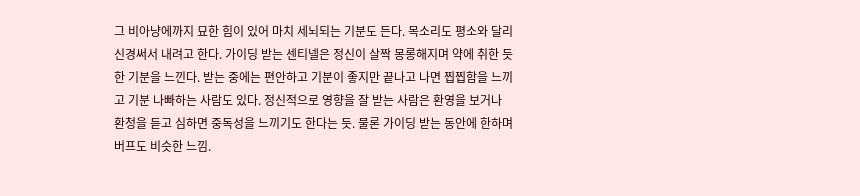그 비아냥에까지 묘한 힘이 있어 마치 세뇌되는 기분도 든다. 목소리도 평소와 달리 신경써서 내려고 한다. 가이딩 받는 센티넬은 정신이 살짝 몽롱해지며 약에 취한 듯한 기분을 느낀다. 받는 중에는 편안하고 기분이 좋지만 끝나고 나면 찝찝함을 느끼고 기분 나빠하는 사람도 있다. 정신적으로 영향을 잘 받는 사람은 환영을 보거나 환청을 듣고 심하면 중독성을 느끼기도 한다는 듯. 물론 가이딩 받는 동안에 한하며 버프도 비슷한 느낌.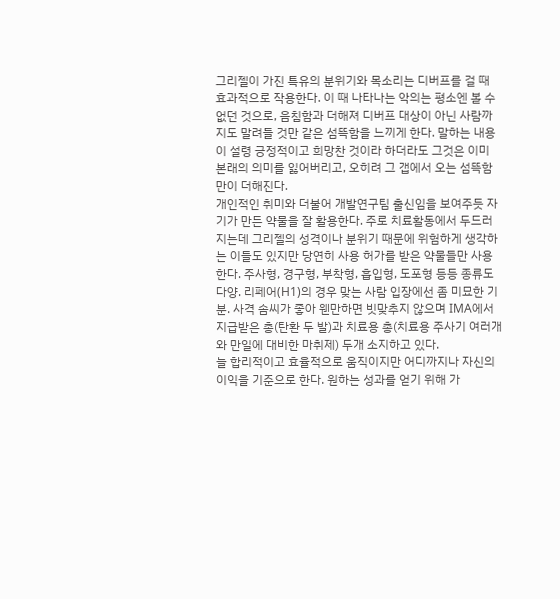그리젤이 가진 특유의 분위기와 목소리는 디버프를 걸 때 효과적으로 작용한다. 이 때 나타나는 악의는 평소엔 볼 수 없던 것으로, 음침함과 더해져 디버프 대상이 아닌 사람까지도 말려들 것만 같은 섬뜩함을 느끼게 한다. 말하는 내용이 설령 긍정적이고 희망찬 것이라 하더라도 그것은 이미 본래의 의미를 잃어버리고, 오히려 그 갭에서 오는 섬뜩함만이 더해진다.
개인적인 취미와 더불어 개발연구팀 출신임을 보여주듯 자기가 만든 약물을 잘 활용한다. 주로 치료활동에서 두드러지는데 그리젤의 성격이나 분위기 때문에 위험하게 생각하는 이들도 있지만 당연히 사용 허가를 받은 약물들만 사용한다. 주사형, 경구형, 부착형, 흡입형, 도포형 등등 종류도 다양. 리페어(H1)의 경우 맞는 사람 입장에선 좀 미묘한 기분. 사격 솜씨가 좋아 웬만하면 빗맞추지 않으며 IMA에서 지급받은 총(탄환 두 발)과 치료용 총(치료용 주사기 여러개와 만일에 대비한 마취제) 두개 소지하고 있다.
늘 합리적이고 효율적으로 움직이지만 어디까지나 자신의 이익을 기준으로 한다. 원하는 성과를 얻기 위해 가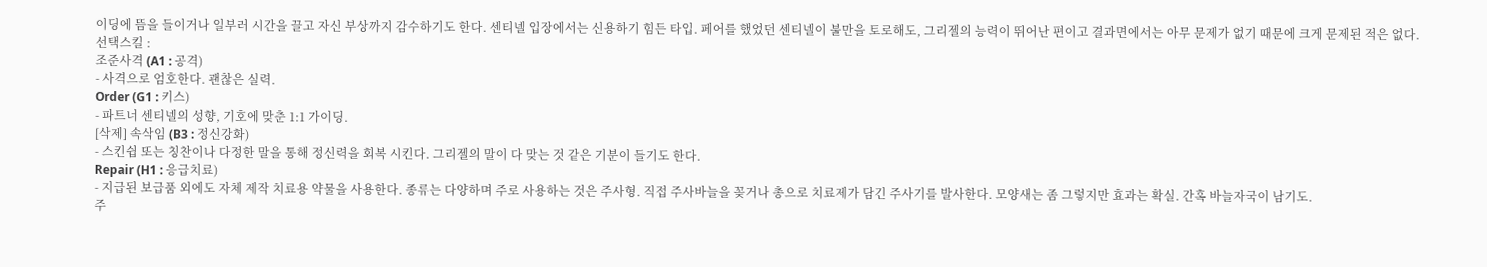이딩에 뜸을 들이거나 일부러 시간을 끌고 자신 부상까지 감수하기도 한다. 센티넬 입장에서는 신용하기 힘든 타입. 페어를 했었던 센티넬이 불만을 토로해도, 그리젤의 능력이 뛰어난 편이고 결과면에서는 아무 문제가 없기 때문에 크게 문제된 적은 없다.
선택스킬 :
조준사격 (A1 : 공격)
- 사격으로 엄호한다. 괜찮은 실력.
Order (G1 : 키스)
- 파트너 센티넬의 성향, 기호에 맞춘 1:1 가이딩.
[삭제] 속삭임 (B3 : 정신강화)
- 스킨쉽 또는 칭찬이나 다정한 말을 통해 정신력을 회복 시킨다. 그리젤의 말이 다 맞는 것 같은 기분이 들기도 한다.
Repair (H1 : 응급치료)
- 지급된 보급품 외에도 자체 제작 치료용 약물을 사용한다. 종류는 다양하며 주로 사용하는 것은 주사형. 직접 주사바늘을 꽂거나 총으로 치료제가 담긴 주사기를 발사한다. 모양새는 좀 그렇지만 효과는 확실. 간혹 바늘자국이 남기도.
주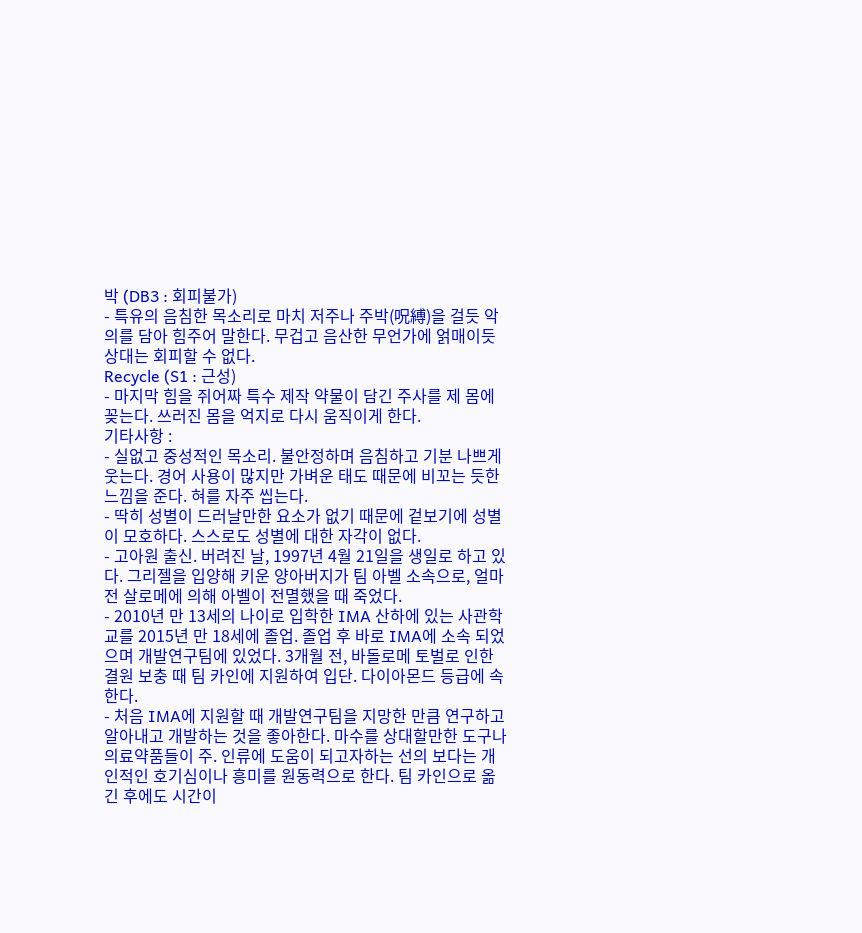박 (DB3 : 회피불가)
- 특유의 음침한 목소리로 마치 저주나 주박(呪縛)을 걸듯 악의를 담아 힘주어 말한다. 무겁고 음산한 무언가에 얽매이듯 상대는 회피할 수 없다.
Recycle (S1 : 근성)
- 마지막 힘을 쥐어짜 특수 제작 약물이 담긴 주사를 제 몸에 꽂는다. 쓰러진 몸을 억지로 다시 움직이게 한다.
기타사항 :
- 실없고 중성적인 목소리. 불안정하며 음침하고 기분 나쁘게 웃는다. 경어 사용이 많지만 가벼운 태도 때문에 비꼬는 듯한 느낌을 준다. 혀를 자주 씹는다.
- 딱히 성별이 드러날만한 요소가 없기 때문에 겉보기에 성별이 모호하다. 스스로도 성별에 대한 자각이 없다.
- 고아원 출신. 버려진 날, 1997년 4월 21일을 생일로 하고 있다. 그리젤을 입양해 키운 양아버지가 팀 아벨 소속으로, 얼마전 살로메에 의해 아벨이 전멸했을 때 죽었다.
- 2010년 만 13세의 나이로 입학한 IMA 산하에 있는 사관학교를 2015년 만 18세에 졸업. 졸업 후 바로 IMA에 소속 되었으며 개발연구팀에 있었다. 3개월 전, 바돌로메 토벌로 인한 결원 보충 때 팀 카인에 지원하여 입단. 다이아몬드 등급에 속한다.
- 처음 IMA에 지원할 때 개발연구팀을 지망한 만큼 연구하고 알아내고 개발하는 것을 좋아한다. 마수를 상대할만한 도구나 의료약품들이 주. 인류에 도움이 되고자하는 선의 보다는 개인적인 호기심이나 흥미를 원동력으로 한다. 팀 카인으로 옮긴 후에도 시간이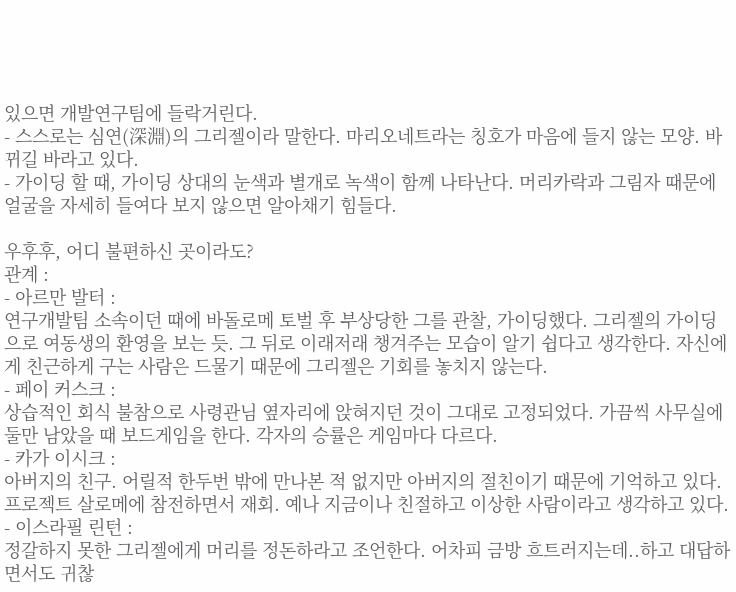있으면 개발연구팀에 들락거린다.
- 스스로는 심연(深淵)의 그리젤이라 말한다. 마리오네트라는 칭호가 마음에 들지 않는 모양. 바뀌길 바라고 있다.
- 가이딩 할 때, 가이딩 상대의 눈색과 별개로 녹색이 함께 나타난다. 머리카락과 그림자 때문에 얼굴을 자세히 들여다 보지 않으면 알아채기 힘들다.

우후후, 어디 불편하신 곳이라도?
관계 :
- 아르만 발터 :
연구개발팀 소속이던 때에 바돌로메 토벌 후 부상당한 그를 관찰, 가이딩했다. 그리젤의 가이딩으로 여동생의 환영을 보는 듯. 그 뒤로 이래저래 챙겨주는 모습이 알기 쉽다고 생각한다. 자신에게 친근하게 구는 사람은 드물기 때문에 그리젤은 기회를 놓치지 않는다.
- 페이 커스크 :
상습적인 회식 불참으로 사령관님 옆자리에 앉혀지던 것이 그대로 고정되었다. 가끔씩 사무실에 둘만 남았을 때 보드게임을 한다. 각자의 승률은 게임마다 다르다.
- 카가 이시크 :
아버지의 친구. 어릴적 한두번 밖에 만나본 적 없지만 아버지의 절친이기 때문에 기억하고 있다. 프로젝트 살로메에 참전하면서 재회. 예나 지금이나 친절하고 이상한 사람이라고 생각하고 있다.
- 이스라필 린턴 :
정갈하지 못한 그리젤에게 머리를 정돈하라고 조언한다. 어차피 금방 흐트러지는데..하고 대답하면서도 귀찮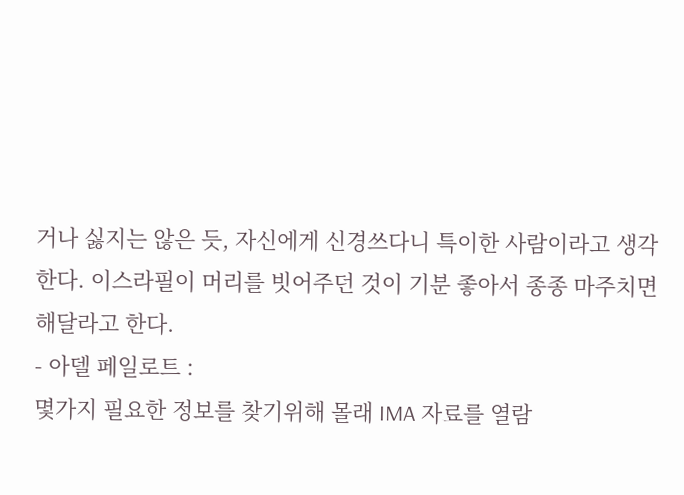거나 싫지는 않은 듯, 자신에게 신경쓰다니 특이한 사람이라고 생각한다. 이스라필이 머리를 빗어주던 것이 기분 좋아서 종종 마주치면 해달라고 한다.
- 아델 페일로트 :
몇가지 필요한 정보를 찾기위해 몰래 IMA 자료를 열람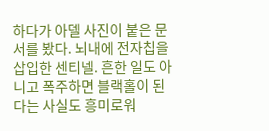하다가 아델 사진이 붙은 문서를 봤다. 뇌내에 전자칩을 삽입한 센티넬. 흔한 일도 아니고 폭주하면 블랙홀이 된다는 사실도 흥미로워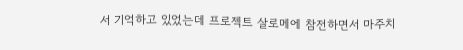서 기억하고 있었는데 프로젝트 살로메에 참전하면서 마주치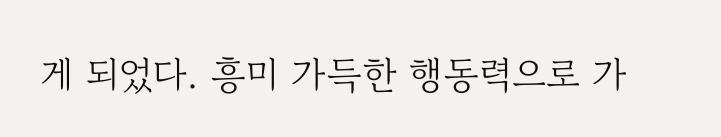게 되었다. 흥미 가득한 행동력으로 가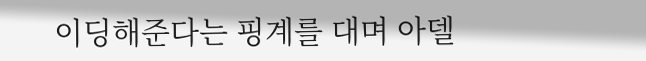이딩해준다는 핑계를 대며 아델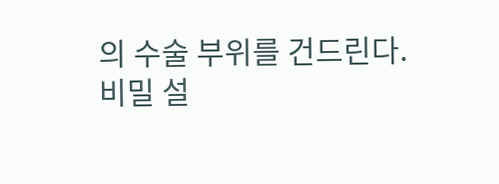의 수술 부위를 건드린다.
비밀 설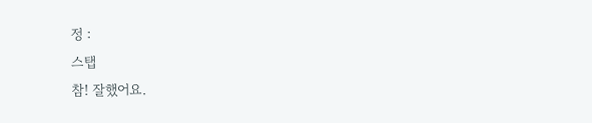정 :
스탭
참! 잘했어요.